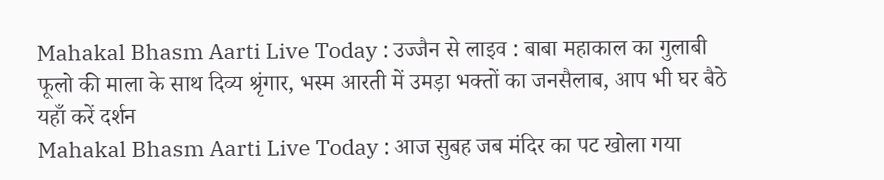Mahakal Bhasm Aarti Live Today : उज्जैन से लाइव : बाबा महाकाल का गुलाबी फूलो की माला के साथ दिव्य श्रृंगार, भस्म आरती में उमड़ा भक्तों का जनसैलाब, आप भी घर बैठे यहाँ करें दर्शन
Mahakal Bhasm Aarti Live Today : आज सुबह जब मंदिर का पट खोला गया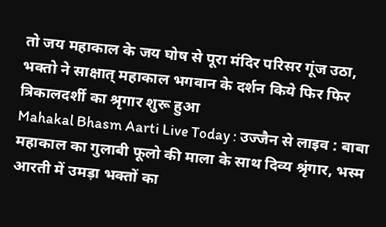तो जय महाकाल के जय घोष से पूरा मंदिर परिसर गूंज उठा, भक्तो ने साक्षात् महाकाल भगवान के दर्शन किये फिर फिर त्रिकालदर्शी का श्रृगार शुरू हुआ
Mahakal Bhasm Aarti Live Today : उज्जैन से लाइव : बाबा महाकाल का गुलाबी फूलो की माला के साथ दिव्य श्रृंगार, भस्म आरती में उमड़ा भक्तों का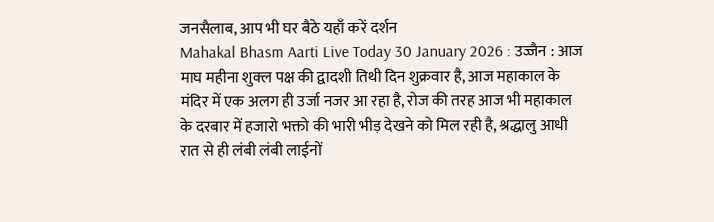जनसैलाब, आप भी घर बैठे यहाँ करें दर्शन
Mahakal Bhasm Aarti Live Today 30 January 2026 : उज्जैन : आज माघ महीना शुक्ल पक्ष की द्वादशी तिथी दिन शुक्रवार है, आज महाकाल के मंदिर में एक अलग ही उर्जा नजर आ रहा है, रोज की तरह आज भी महाकाल के दरबार में हजारो भक्तो की भारी भीड़ देखने को मिल रही है, श्रद्धालु आधी रात से ही लंबी लंबी लाईनों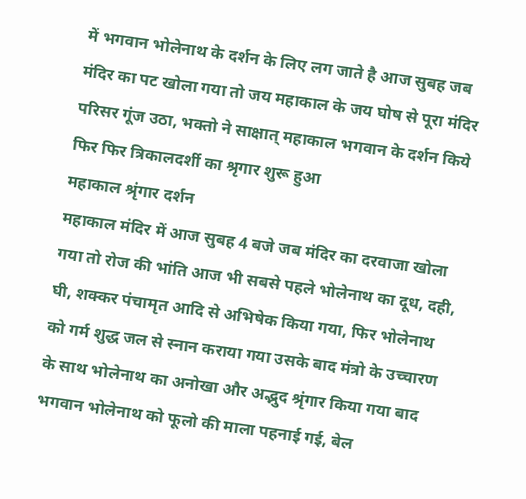में भगवान भोलेनाथ के दर्शन के लिए लग जाते है आज सुबह जब मंदिर का पट खोला गया तो जय महाकाल के जय घोष से पूरा मंदिर परिसर गूंज उठा, भक्तो ने साक्षात् महाकाल भगवान के दर्शन किये फिर फिर त्रिकालदर्शी का श्रृगार शुरू हुआ
महाकाल श्रृंगार दर्शन
महाकाल मंदिर में आज सुबह 4 बजे जब मंदिर का दरवाजा खोला गया तो रोज की भांति आज भी सबसे पहले भोलेनाथ का दूध, दही, घी, शक्कर पंचामृत आदि से अभिषेक किया गया, फिर भोलेनाथ को गर्म शुद्ध जल से स्नान कराया गया उसके बाद मंत्रो के उच्चारण के साथ भोलेनाथ का अनोखा और अद्भुद श्रृंगार किया गया बाद भगवान भोलेनाथ को फूलो की माला पहनाई गई, बेल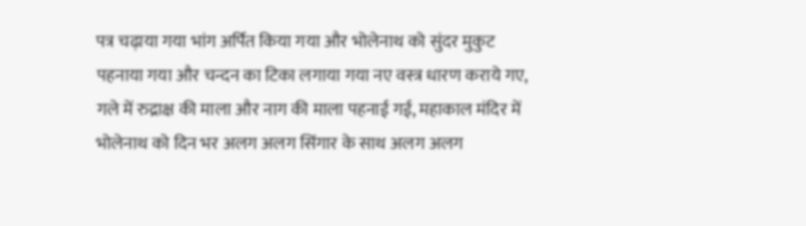पत्र चढ़ाया गया भांग अर्पित किया गया और भोलेनाथ को सुंदर मुकुट पहनाया गया और चन्दन का टिका लगाया गया नए वस्त्र धारण कराये गए, गले में रुद्राक्ष की माला और नाग की माला पहनाई गई, महाकाल मंदिर में भोलेनाथ को दिन भर अलग अलग सिंगार के साथ अलग अलग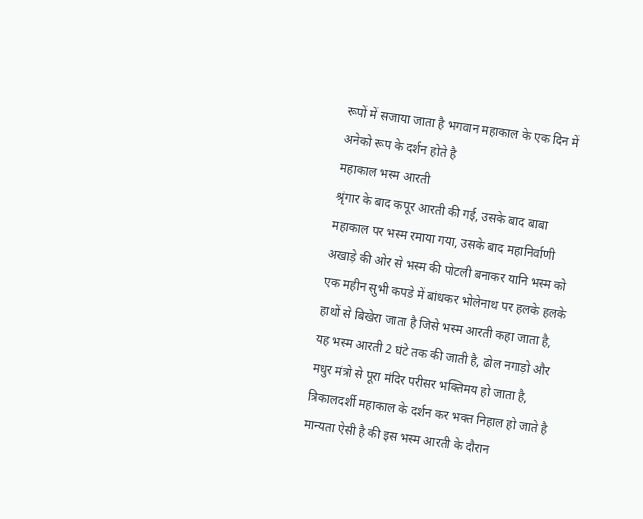रूपों में सजाया जाता है भगवान महाकाल के एक दिन में अनेको रूप के दर्शन होते है
महाकाल भस्म आरती
श्रृंगार के बाद कपूर आरती की गई, उसके बाद बाबा महाकाल पर भस्म रमाया गया, उसके बाद महानिर्वाणी अखाड़े की ओर से भस्म की पोटली बनाकर यानि भस्म को एक महीन सुभी कपडे में बांधकर भोलेनाथ पर हलके हलके हाथों से बिखेरा जाता है जिसे भस्म आरती कहा जाता है, यह भस्म आरती 2 घंटे तक की जाती है, ढोल नगाड़ो और मधुर मंत्रो से पूरा मंदिर परीसर भक्तिमय हो जाता है, त्रिकालदर्शी महाकाल के दर्शन कर भक्त निहाल हो जाते है मान्यता ऐसी है की इस भस्म आरती के दौरान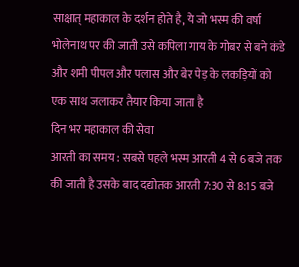साक्षात् महाकाल के दर्शन होते है, ये जो भस्म की वर्षा भोलेनाथ पर की जाती उसे कपिला गाय के गोबर से बने कंडे और शमी पीपल और पलास और बेर पेड़ के लकड़ियों को एक साथ जलाकर तैयार किया जाता है
दिन भर महाकाल की सेवा
आरती का समय : सबसे पहले भस्म आरती 4 से 6 बजे तक की जाती है उसके बाद दद्योतक आरती 7:30 से 8:15 बजे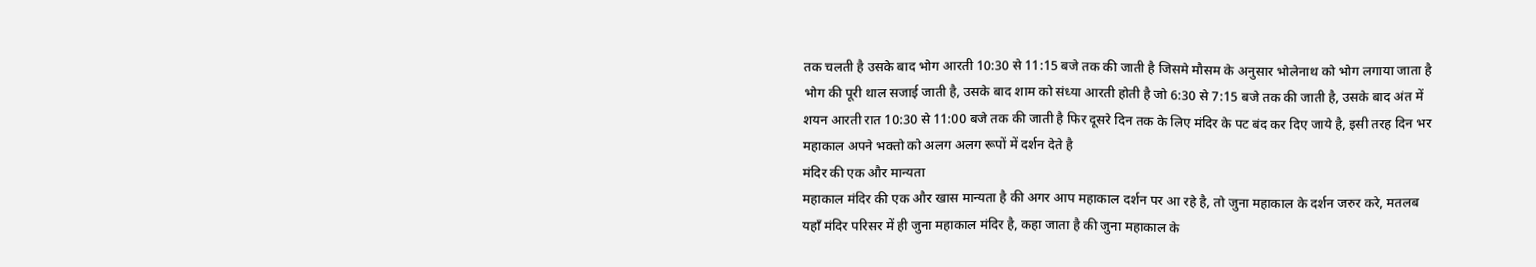तक चलती है उसके बाद भोग आरती 10:30 से 11:15 बजे तक की जाती है जिसमे मौसम के अनुसार भोलेनाथ को भोग लगाया जाता है भोग की पूरी थाल सजाई जाती है, उसके बाद शाम को संध्या आरती होती है जो 6:30 से 7:15 बजे तक की जाती है, उसके बाद अंत में शयन आरती रात 10:30 से 11:00 बजे तक की जाती है फिर दूसरे दिन तक के लिए मंदिर के पट बंद कर दिए जाये है, इसी तरह दिन भर महाकाल अपने भक्तो को अलग अलग रूपों में दर्शन देते है
मंदिर की एक और मान्यता
महाकाल मंदिर की एक और खास मान्यता है की अगर आप महाकाल दर्शन पर आ रहे है, तो जुना महाकाल के दर्शन जरुर करे, मतलब यहाँ मंदिर परिसर में ही जुना महाकाल मंदिर है, कहा जाता है की जुना महाकाल के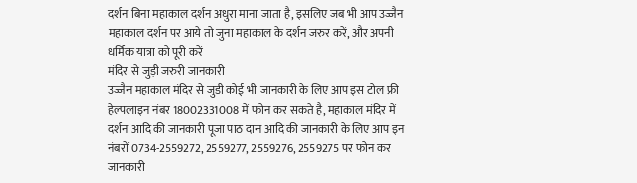दर्शन बिना महाकाल दर्शन अधुरा माना जाता है, इसलिए जब भी आप उज्जैन महाकाल दर्शन पर आये तो जुना महाकाल के दर्शन जरुर करें, और अपनी धर्मिक यात्रा को पूरी करें
मंदिर से जुड़ी जरुरी जानकारी
उज्जैन महाकाल मंदिर से जुडी कोई भी जानकारी के लिए आप इस टोल फ्री हेल्पलाइन नंबर 18002331008 में फोन कर सकते है, महाकाल मंदिर में दर्शन आदि की जानकारी पूजा पाठ दान आदि की जानकारी के लिए आप इन नंबरों 0734-2559272, 2559277, 2559276, 2559275 पर फोन कर जानकारी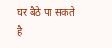घर बैठे पा सकते है